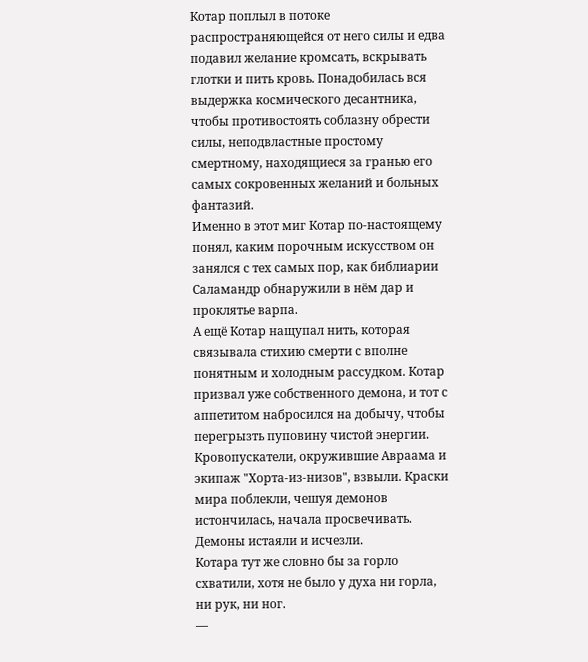Котар поплыл в потоке распространяющейся от него силы и едва подавил желание кромсать, вскрывать глотки и пить кровь. Понадобилась вся выдержка космического десантника, чтобы противостоять соблазну обрести силы, неподвластные простому смертному, находящиеся за гранью его самых сокровенных желаний и больных фантазий.
Именно в этот миг Котар по-настоящему понял, каким порочным искусством он занялся с тех самых пор, как библиарии Саламандр обнаружили в нём дар и проклятье варпа.
А ещё Котар нащупал нить, которая связывала стихию смерти с вполне понятным и холодным рассудком. Котар призвал уже собственного демона, и тот с аппетитом набросился на добычу, чтобы перегрызть пуповину чистой энергии.
Кровопускатели, окружившие Авраама и экипаж "Хорта-из-низов", взвыли. Краски мира поблекли, чешуя демонов истончилась, начала просвечивать. Демоны истаяли и исчезли.
Котара тут же словно бы за горло схватили, хотя не было у духа ни горла, ни рук, ни ног.
—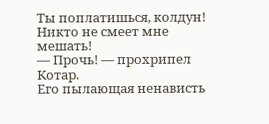Ты поплатишься, колдун! Никто не смеет мне мешать!
— Прочь! — прохрипел Котар.
Его пылающая ненависть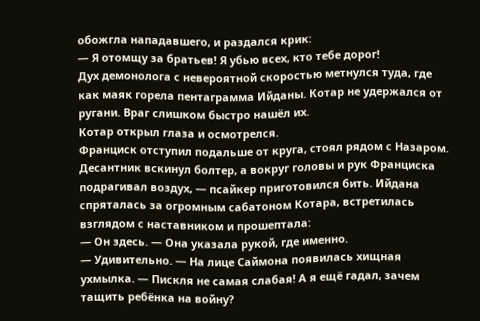обожгла нападавшего, и раздался крик:
— Я отомщу за братьев! Я убью всех, кто тебе дорог!
Дух демонолога с невероятной скоростью метнулся туда, где как маяк горела пентаграмма Ийданы. Котар не удержался от ругани. Враг слишком быстро нашёл их.
Котар открыл глаза и осмотрелся.
Франциск отступил подальше от круга, стоял рядом с Назаром. Десантник вскинул болтер, а вокруг головы и рук Франциска подрагивал воздух, — псайкер приготовился бить. Ийдана спряталась за огромным сабатоном Котара, встретилась взглядом с наставником и прошептала:
— Он здесь. — Она указала рукой, где именно.
— Удивительно. — На лице Саймона появилась хищная ухмылка. — Пискля не самая слабая! А я ещё гадал, зачем тащить ребёнка на войну?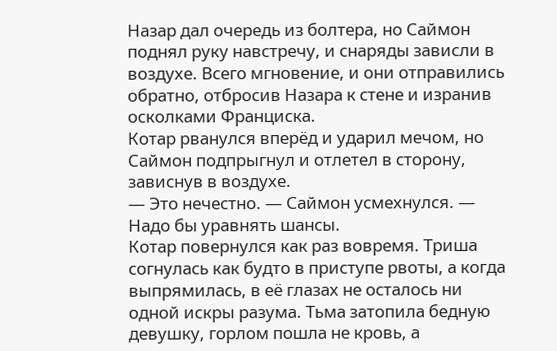Назар дал очередь из болтера, но Саймон поднял руку навстречу, и снаряды зависли в воздухе. Всего мгновение, и они отправились обратно, отбросив Назара к стене и изранив осколками Франциска.
Котар рванулся вперёд и ударил мечом, но Саймон подпрыгнул и отлетел в сторону, зависнув в воздухе.
— Это нечестно. — Саймон усмехнулся. — Надо бы уравнять шансы.
Котар повернулся как раз вовремя. Триша согнулась как будто в приступе рвоты, а когда выпрямилась, в её глазах не осталось ни одной искры разума. Тьма затопила бедную девушку, горлом пошла не кровь, а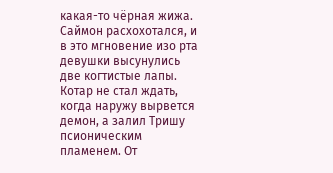какая-то чёрная жижа. Саймон расхохотался, и в это мгновение изо рта девушки высунулись две когтистые лапы.
Котар не стал ждать, когда наружу вырвется демон, а залил Тришу псионическим пламенем. От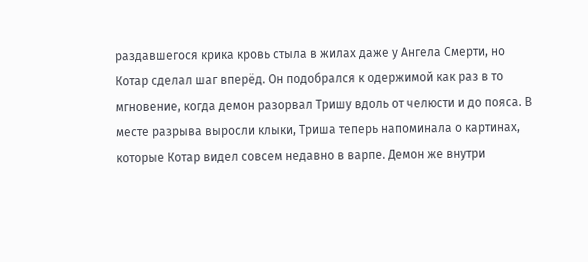раздавшегося крика кровь стыла в жилах даже у Ангела Смерти, но Котар сделал шаг вперёд. Он подобрался к одержимой как раз в то мгновение, когда демон разорвал Тришу вдоль от челюсти и до пояса. В месте разрыва выросли клыки, Триша теперь напоминала о картинах, которые Котар видел совсем недавно в варпе. Демон же внутри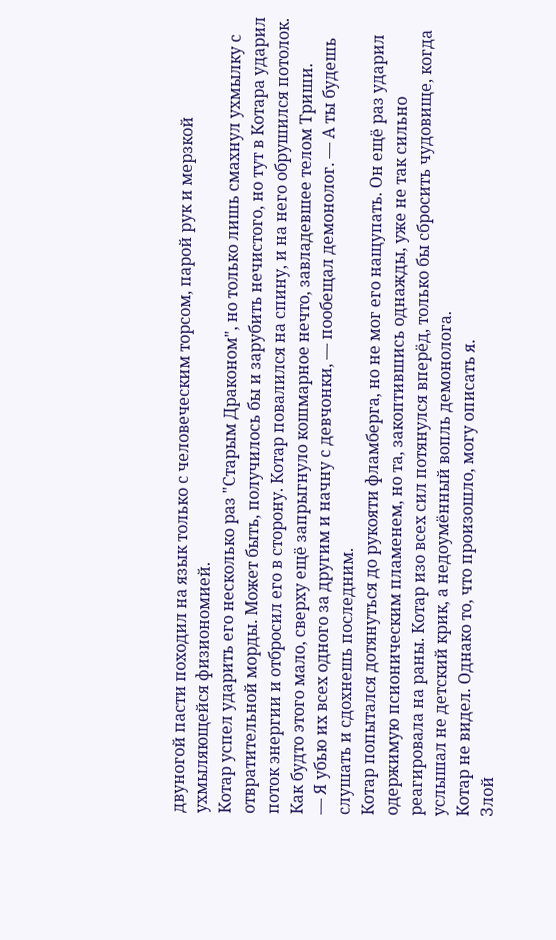двуногой пасти походил на язык только с человеческим торсом, парой рук и мерзкой ухмыляющейся физиономией.
Котар успел ударить его несколько раз "Старым Драконом", но только лишь смахнул ухмылку с отвратительной морды. Может быть, получилось бы и зарубить нечистого, но тут в Котара ударил поток энергии и отбросил его в сторону. Котар повалился на спину, и на него обрушился потолок. Как будто этого мало, сверху ещё запрыгнуло кошмарное нечто, завладевшее телом Триши.
— Я убью их всех одного за другим и начну с девчонки, — пообещал демонолог. — А ты будешь слушать и сдохнешь последним.
Котар попытался дотянуться до рукояти фламберга, но не мог его нащупать. Он ещё раз ударил одержимую псионическим пламенем, но та, закоптившись однажды, уже не так сильно реагировала на раны. Котар изо всех сил потянулся вперёд, только бы сбросить чудовище, когда услышал не детский крик, а недоумённый вопль демонолога.
Котар не видел. Однако то, что произошло, могу описать я.
Злой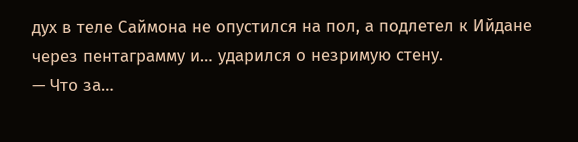дух в теле Саймона не опустился на пол, а подлетел к Ийдане через пентаграмму и… ударился о незримую стену.
— Что за…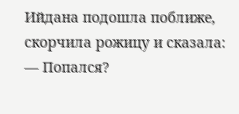Ийдана подошла поближе, скорчила рожицу и сказала:
— Попался?